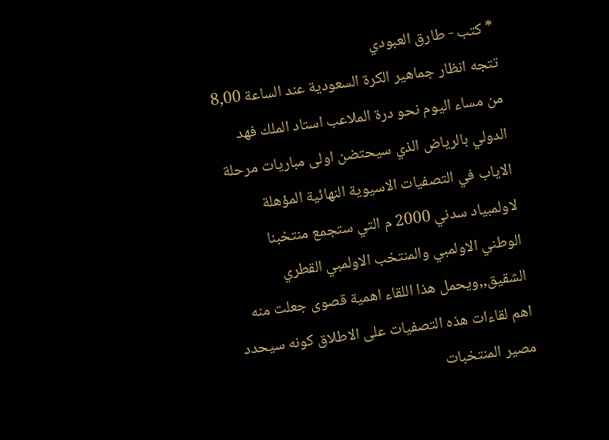* كتب - طارق العبودي
تتجه انظار جماهير الكرة السعودية عند الساعة 8,00 من مساء اليوم نحو درة الملاعب استاد الملك فهد الدولي بالرياض الذي سيحتضن اولى مباريات مرحلة الاياب في التصفيات الاسيوية النهائية المؤهلة لاولمبياد سدني 2000 م التي ستجمع منتخبنا الوطني الاولمبي والمنتخب الاولمبي القطري الشقيق,,ويحمل هذا اللقاء اهمية قصوى جعلت منه اهم لقاءات هذه التصفيات على الاطلاق كونه سيحدد مصير المنتخبات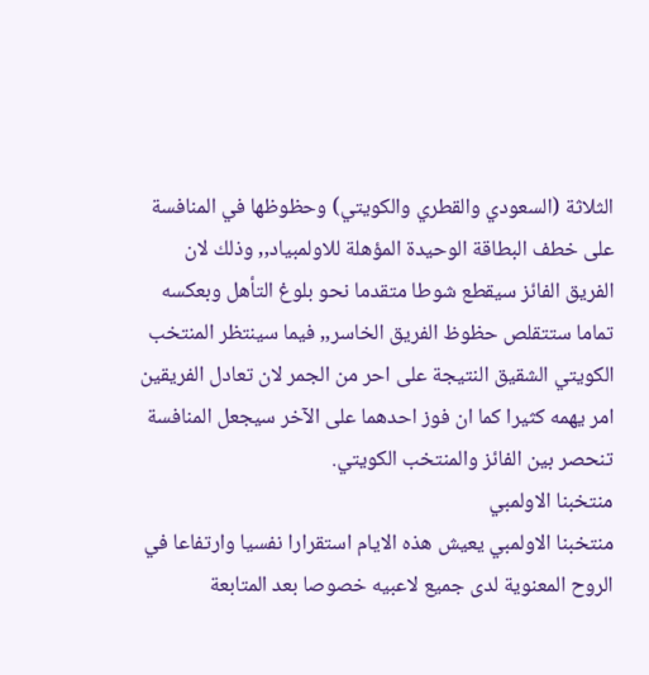الثلاثة (السعودي والقطري والكويتي) وحظوظها في المنافسة على خطف البطاقة الوحيدة المؤهلة للاولمبياد,, وذلك لان الفريق الفائز سيقطع شوطا متقدما نحو بلوغ التأهل وبعكسه تماما ستتقلص حظوظ الفريق الخاسر,, فيما سينتظر المنتخب الكويتي الشقيق النتيجة على احر من الجمر لان تعادل الفريقين امر يهمه كثيرا كما ان فوز احدهما على الآخر سيجعل المنافسة تنحصر بين الفائز والمنتخب الكويتي.
منتخبنا الاولمبي
منتخبنا الاولمبي يعيش هذه الايام استقرارا نفسيا وارتفاعا في الروح المعنوية لدى جميع لاعبيه خصوصا بعد المتابعة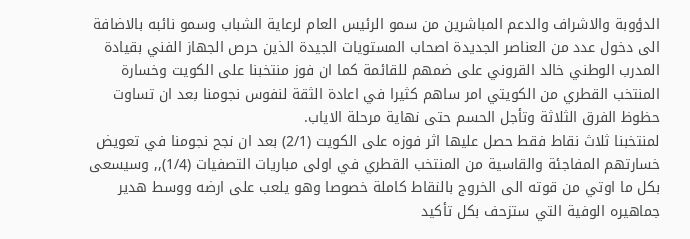الدؤوبة والاشراف والدعم المباشرين من سمو الرئيس العام لرعاية الشباب وسمو نائبه بالاضافة الى دخول عدد من العناصر الجديدة اصحاب المستويات الجيدة الذين حرص الجهاز الفني بقيادة المدرب الوطني خالد القروني على ضمهم للقائمة كما ان فوز منتخبنا على الكويت وخسارة المنتخب القطري من الكويتي امر ساهم كثيرا في اعادة الثقة لنفوس نجومنا بعد ان تساوت حظوظ الفرق الثلاثة وتأجل الحسم حتى نهاية مرحلة الاياب.
لمنتخبنا ثلاث نقاط فقط حصل عليها اثر فوزه على الكويت (2/1) بعد ان نجح نجومنا في تعويض خسارتهم المفاجئة والقاسية من المنتخب القطري في اولى مباريات التصفيات (1/4),, وسيسعى بكل ما اوتي من قوته الى الخروج بالنقاط كاملة خصوصا وهو يلعب على ارضه ووسط هدير جماهيره الوفية التي ستزحف بكل تأكيد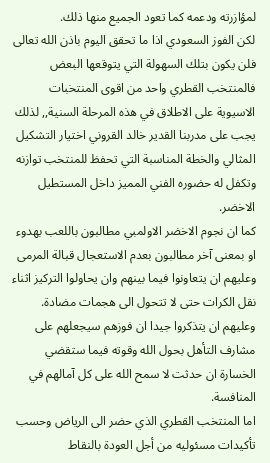لمؤازرته ودعمه كما تعود الجميع منها ذلك.
لكن الفوز السعودي اذا ما تحقق اليوم باذن الله تعالى فلن يكون بتلك السهولة التي يتوقعها البعض فالمنتخب القطري واحد من اقوى المنتخبات الاسيوية على الاطلاق في هذه المرحلة السنية,, لذلك يجب على مدربنا القدير خالد القروني اختيار التشكيل المثالي والخطة المناسبة التي تحفظ للمنتخب توازنه وتكفل له حضوره الفني المميز داخل المستطيل الاخضر.
كما ان نجوم الاخضر الاولمبي مطالبون باللعب بهدوء او بمعنى آخر مطالبون بعدم الاستعجال قبالة المرمى وعليهم ان يتعاونوا فيما بينهم وان يحاولوا التركيز اثناء نقل الكرات حتى لا تتحول الى هجمات مضادة.
وعليهم ان يتذكروا جيدا ان فوزهم سيجعلهم على مشارف التأهل بحول الله وقوته فيما ستقضي الخسارة ان حدثت لا سمح الله على كل آمالهم في المنافسة.
اما المنتخب القطري الذي حضر الى الرياض وحسب تأكيدات مسئوليه من أجل العودة بالنقاط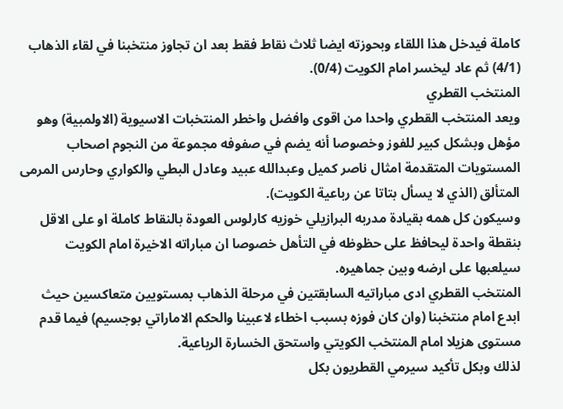كاملة فيدخل هذا اللقاء وبحوزته ايضا ثلاث نقاط فقط بعد ان تجاوز منتخبنا في لقاء الذهاب (4/1) ثم عاد ليخسر امام الكويت (0/4).
المنتخب القطري
ويعد المنتخب القطري واحدا من اقوى وافضل واخطر المنتخبات الاسيوية (الاولمبية) وهو مؤهل وبشكل كبير للفوز وخصوصا أنه يضم في صفوفه مجموعة من النجوم اصحاب المستويات المتقدمة امثال ناصر كميل وعبدالله عبيد وعادل البطي والكواري وحارس المرمى المتألق (الذي لا يسأل بتاتا عن رباعية الكويت).
وسيكون كل همه بقيادة مدربه البرازيلي خوزيه كارلوس العودة بالنقاط كاملة او على الاقل بنقطة واحدة ليحافظ على حظوظه في التأهل خصوصا ان مباراته الاخيرة امام الكويت سيلعبها على ارضه وبين جماهيره.
المنتخب القطري ادى مباراتيه السابقتين في مرحلة الذهاب بمستويين متعاكسين حيث ابدع امام منتخبنا (وان كان فوزه بسبب اخطاء لاعبينا والحكم الاماراتي بوجسيم) فيما قدم مستوى هزيلا امام المنتخب الكويتي واستحق الخسارة الرباعية.
لذلك وبكل تأكيد سيرمي القطريون بكل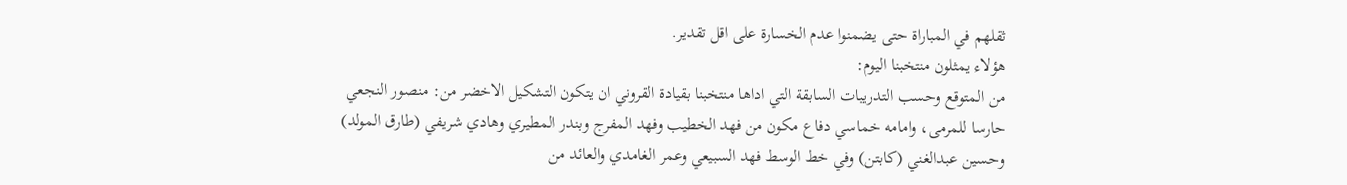ثقلهم في المباراة حتى يضمنوا عدم الخسارة على اقل تقدير.
هؤلاء يمثلون منتخبنا اليوم:
من المتوقع وحسب التدريبات السابقة التي اداها منتخبنا بقيادة القروني ان يتكون التشكيل الاخضر من: منصور النجعي حارسا للمرمى، وامامه خماسي دفاع مكون من فهد الخطيب وفهد المفرج وبندر المطيري وهادي شريفي (طارق المولد) وحسين عبدالغني (كابتن) وفي خط الوسط فهد السبيعي وعمر الغامدي والعائد من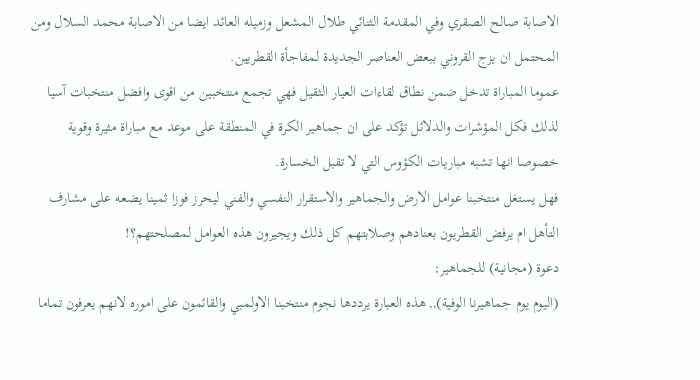الاصابة صالح الصقري وفي المقدمة الثنائي طلال المشعل وزميله العائد ايضا من الاصابة محمد السلال ومن المحتمل ان يزج القروني ببعض العناصر الجديدة لمفاجأة القطريين.
عموما المباراة تدخل ضمن نطاق لقاءات العيار الثقيل فهي تجمع منتخبين من اقوى وافضل منتخبات آسيا لذلك فكل المؤشرات والدلائل تؤكد على ان جماهير الكرة في المنطقة على موعد مع مباراة مثيرة وقوية خصوصا انها تشبه مباريات الكؤوس التي لا تقبل الخسارة.
فهل يستغل منتخبنا عوامل الارض والجماهير والاستقرار النفسي والفني ليحرز فوزا ثمينا يضعه على مشارف التأهل ام يرفض القطريون بعنادهم وصلابتهم كل ذلك ويجيرون هذه العوامل لمصلحتهم؟!
دعوة (مجانية) للجماهير:
(اليوم يوم جماهيرنا الوفية),, هذه العبارة يرددها نجوم منتخبنا الاولمبي والقائمون على اموره لانهم يعرفون تماما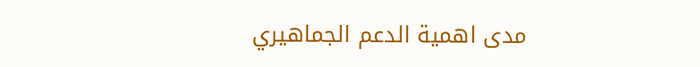مدى اهمية الدعم الجماهيري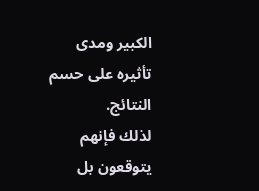الكبير ومدى تأثيره على حسم النتائج.
لذلك فإنهم يتوقعون بل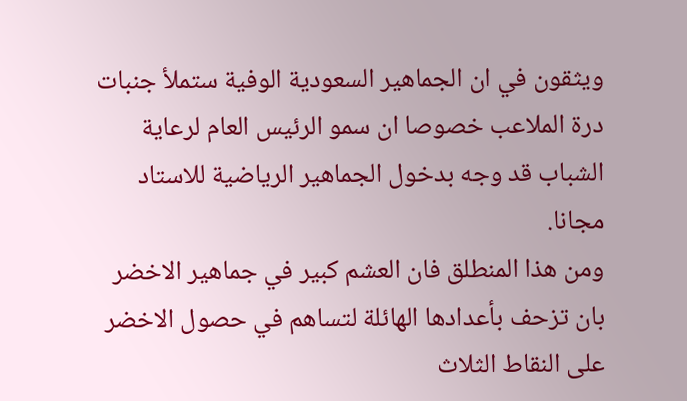ويثقون في ان الجماهير السعودية الوفية ستملأ جنبات درة الملاعب خصوصا ان سمو الرئيس العام لرعاية الشباب قد وجه بدخول الجماهير الرياضية للاستاد مجانا.
ومن هذا المنطلق فان العشم كبير في جماهير الاخضر بان تزحف بأعدادها الهائلة لتساهم في حصول الاخضر على النقاط الثلاث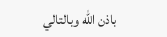باذن الله وبالتالي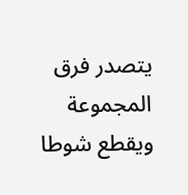يتصدر فرق المجموعة ويقطع شوطا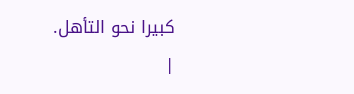كبيرا نحو التأهل.
|